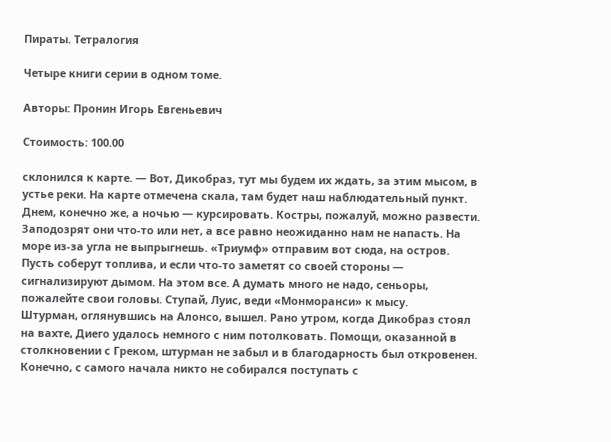Пираты. Тетралогия

Четыре книги серии в одном томе.

Авторы: Пронин Игорь Евгеньевич

Стоимость: 100.00

склонился к карте. — Вот, Дикобраз, тут мы будем их ждать, за этим мысом, в устье реки. На карте отмечена скала, там будет наш наблюдательный пункт. Днем, конечно же, а ночью — курсировать. Костры, пожалуй, можно развести. Заподозрят они что-то или нет, а все равно неожиданно нам не напасть. На море из-за угла не выпрыгнешь. «Триумф» отправим вот сюда, на остров. Пусть соберут топлива, и если что-то заметят со своей стороны — сигнализируют дымом. На этом все. А думать много не надо, сеньоры, пожалейте свои головы. Ступай, Луис, веди «Монморанси» к мысу.
Штурман, оглянувшись на Алонсо, вышел. Рано утром, когда Дикобраз стоял на вахте, Диего удалось немного с ним потолковать. Помощи, оказанной в столкновении с Греком, штурман не забыл и в благодарность был откровенен. Конечно, с самого начала никто не собирался поступать с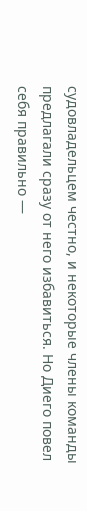судовладельцем честно, и некоторые члены команды предлагали сразу от него избавиться. Но Диего повел себя правильно —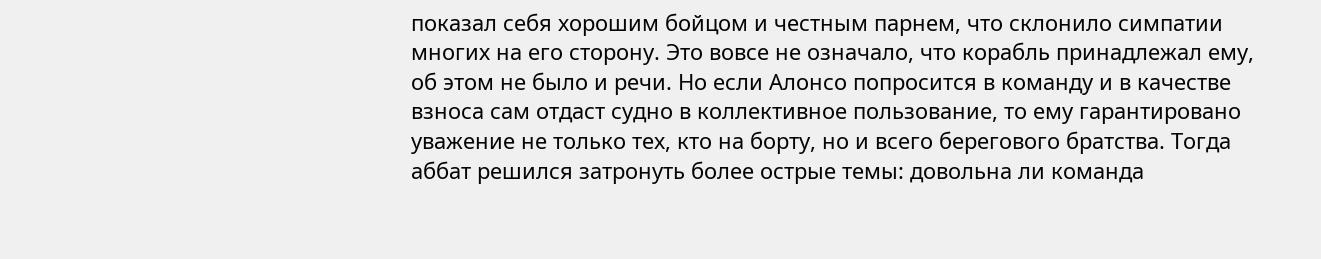показал себя хорошим бойцом и честным парнем, что склонило симпатии многих на его сторону. Это вовсе не означало, что корабль принадлежал ему, об этом не было и речи. Но если Алонсо попросится в команду и в качестве взноса сам отдаст судно в коллективное пользование, то ему гарантировано уважение не только тех, кто на борту, но и всего берегового братства. Тогда аббат решился затронуть более острые темы: довольна ли команда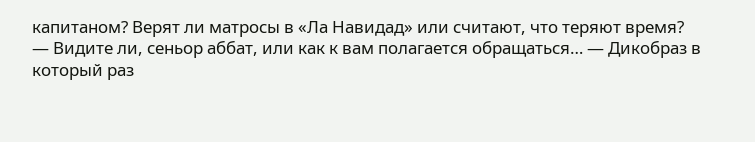капитаном? Верят ли матросы в «Ла Навидад» или считают, что теряют время?
— Видите ли, сеньор аббат, или как к вам полагается обращаться… — Дикобраз в который раз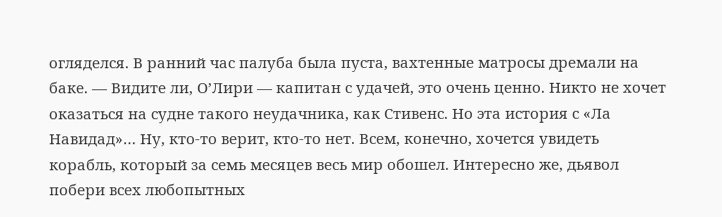огляделся. В ранний час палуба была пуста, вахтенные матросы дремали на баке. — Видите ли, О’Лири — капитан с удачей, это очень ценно. Никто не хочет оказаться на судне такого неудачника, как Стивенс. Но эта история с «Ла Навидад»… Ну, кто-то верит, кто-то нет. Всем, конечно, хочется увидеть корабль, который за семь месяцев весь мир обошел. Интересно же, дьявол побери всех любопытных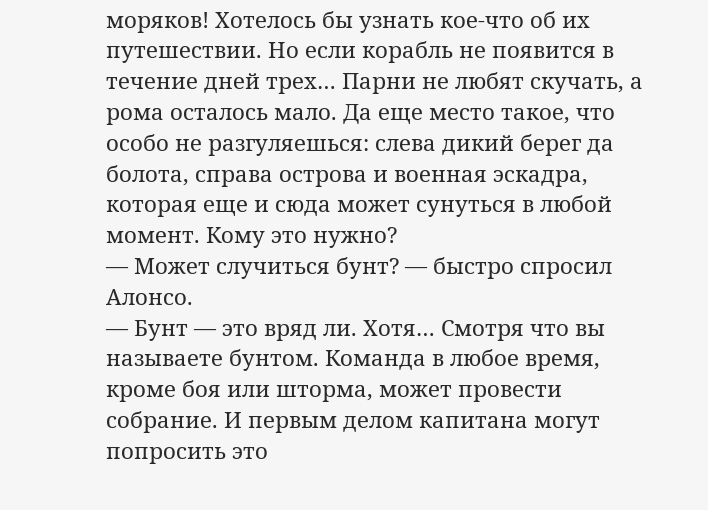моряков! Хотелось бы узнать кое-что об их путешествии. Но если корабль не появится в течение дней трех… Парни не любят скучать, а рома осталось мало. Да еще место такое, что особо не разгуляешься: слева дикий берег да болота, справа острова и военная эскадра, которая еще и сюда может сунуться в любой момент. Кому это нужно?
— Может случиться бунт? — быстро спросил Алонсо.
— Бунт — это вряд ли. Хотя… Смотря что вы называете бунтом. Команда в любое время, кроме боя или шторма, может провести собрание. И первым делом капитана могут попросить это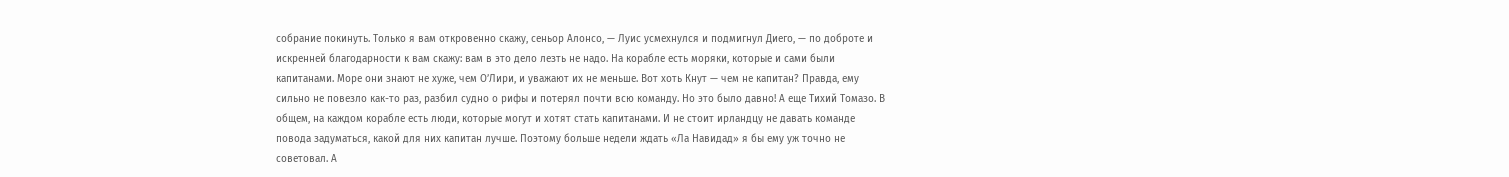собрание покинуть. Только я вам откровенно скажу, сеньор Алонсо, — Луис усмехнулся и подмигнул Диего, — по доброте и искренней благодарности к вам скажу: вам в это дело лезть не надо. На корабле есть моряки, которые и сами были капитанами. Море они знают не хуже, чем О’Лири, и уважают их не меньше. Вот хоть Кнут — чем не капитан? Правда, ему сильно не повезло как-то раз, разбил судно о рифы и потерял почти всю команду. Но это было давно! А еще Тихий Томазо. В общем, на каждом корабле есть люди, которые могут и хотят стать капитанами. И не стоит ирландцу не давать команде повода задуматься, какой для них капитан лучше. Поэтому больше недели ждать «Ла Навидад» я бы ему уж точно не советовал. А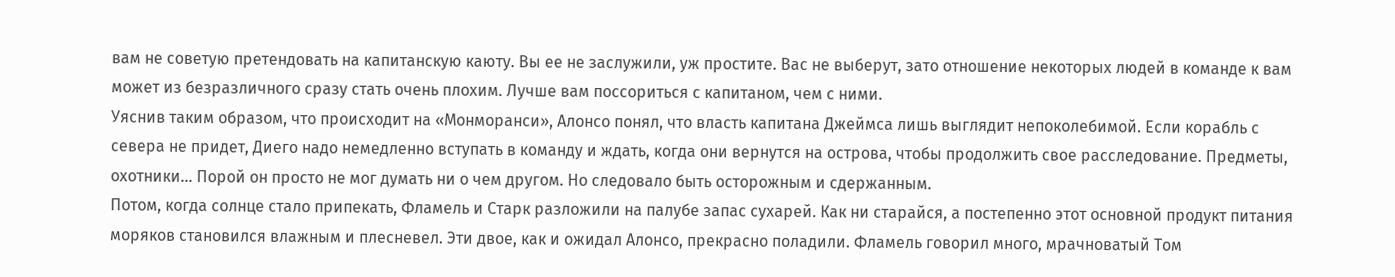вам не советую претендовать на капитанскую каюту. Вы ее не заслужили, уж простите. Вас не выберут, зато отношение некоторых людей в команде к вам может из безразличного сразу стать очень плохим. Лучше вам поссориться с капитаном, чем с ними.
Уяснив таким образом, что происходит на «Монморанси», Алонсо понял, что власть капитана Джеймса лишь выглядит непоколебимой. Если корабль с севера не придет, Диего надо немедленно вступать в команду и ждать, когда они вернутся на острова, чтобы продолжить свое расследование. Предметы, охотники… Порой он просто не мог думать ни о чем другом. Но следовало быть осторожным и сдержанным.
Потом, когда солнце стало припекать, Фламель и Старк разложили на палубе запас сухарей. Как ни старайся, а постепенно этот основной продукт питания моряков становился влажным и плесневел. Эти двое, как и ожидал Алонсо, прекрасно поладили. Фламель говорил много, мрачноватый Том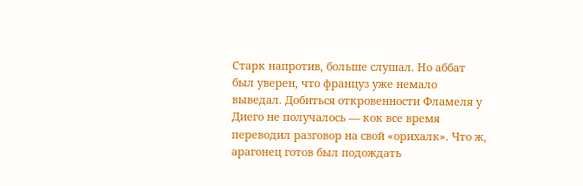Старк напротив, больше слушал. Но аббат был уверен, что француз уже немало выведал. Добиться откровенности Фламеля у Диего не получалось — кок все время переводил разговор на свой «орихалк». Что ж, арагонец готов был подождать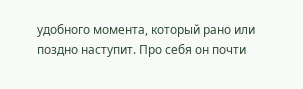удобного момента, который рано или поздно наступит. Про себя он почти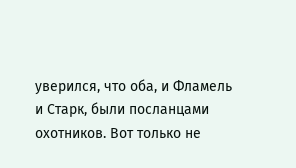уверился, что оба, и Фламель и Старк, были посланцами охотников. Вот только не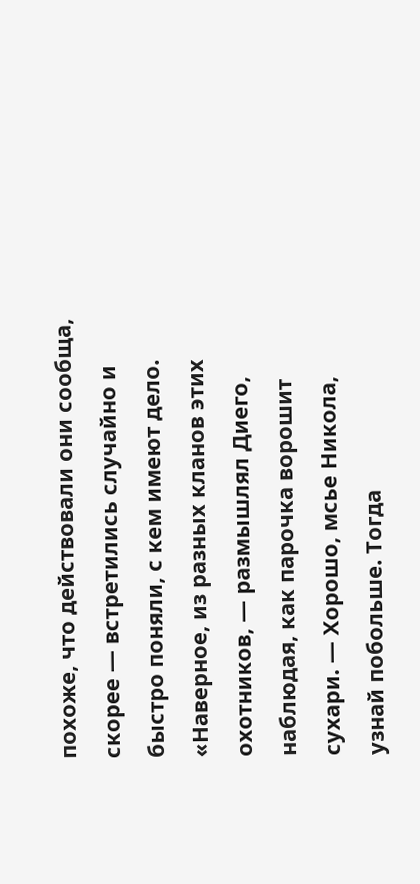похоже, что действовали они сообща, скорее — встретились случайно и быстро поняли, с кем имеют дело.
«Наверное, из разных кланов этих охотников, — размышлял Диего, наблюдая, как парочка ворошит сухари. — Хорошо, мсье Никола, узнай побольше. Тогда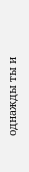однажды ты и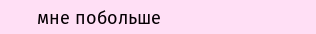мне побольше